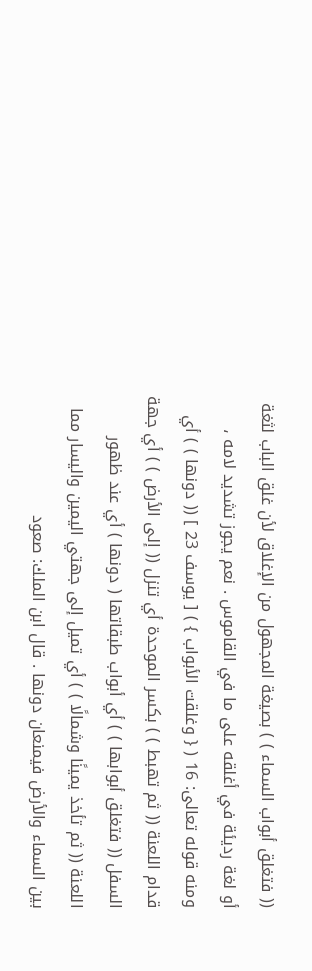(( فتغلق أبواب السماء ) ) بصيغة المجهول من الإغلاق لأن غلق الباب لثغة أو لغة رديئة في أغلقه على ما في القاموس . نعم يجوز تشديد لامه ، ومنه قوله تعالى: 16 ( { وغلقت الأبواب } ) [ يوسف 23 ] (( دونها ) ) أي قدام اللعنة (( ثم تهبط ) ) بكسر الموحدة أي تنزل (( إلى الأرض ) ) أي جهة السفل (( فتغلق أبوابها ) ) أي أبواب طبقاتها ( دونها ) أي عند ظهور اللعنة (( ثم تأخذ يمينًا وشمالًا ) ) أي تميل إلى جهتي اليمين واليسار مما بين السماء والأرض فيمنعان دونها . قال ابن الملك: صعود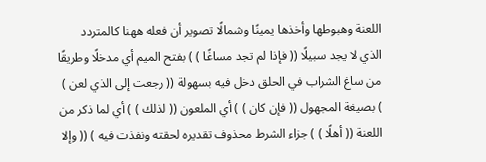اللعنة وهبوطها وأخذها يمينًا وشمالًا تصوير أن فعله ههنا كالمتردد الذي لا يجد سبيلًا (( فإذا لم تجد مساغًا ) ) بفتح الميم أي مدخلًا وطريقًا من ساغ الشراب في الحلق دخل فيه بسهولة (( رجعت إلى الذي لعن ) ) بصيغة المجهول (( فإن كان ) ) أي الملعون (( لذلك ) ) أي لما ذكر من اللعنة (( أهلًا ) ) جزاء الشرط محذوف تقديره لحقته ونفذت فيه ) (( وإلا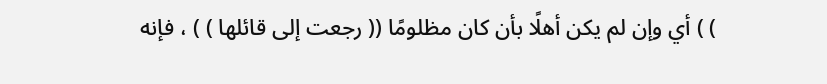) ) أي وإن لم يكن أهلًا بأن كان مظلومًا (( رجعت إلى قائلها ) ) ، فإنه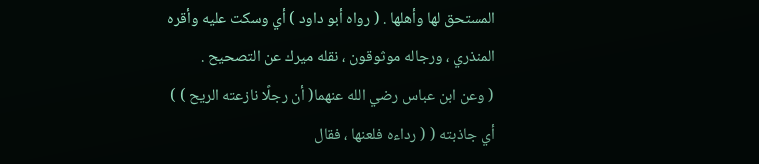المستحق لها وأهلها . ( رواه أبو داود ) أي وسكت عليه وأقره المنذري ، ورجاله موثوقون ، نقله ميرك عن التصحيح .
( وعن ابن عباس رضي الله عنهما( أن رجلًا نازعته الريح ) ) أي جاذبته ( ( رداءه فلعنها ، فقال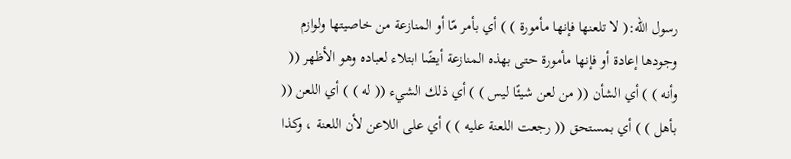رسول الله:( لا تلعنها فإنها مأمورة ) ) أي بأمر مّا أو المنازعة من خاصيتها ولوازم وجودها إعادة أو فإنها مأمورة حتى بهذه المنازعة أيضًا ابتلاء لعباده وهو الأظهر (( وأنه ) ) أي الشأن (( من لعن شيئًا ليس ) ) أي ذلك الشيء (( له ) ) أي اللعن (( بأهل ) ) أي بمستحق (( رجعت اللعنة عليه ) ) أي على اللاعن لأن اللعنة ، وكذا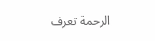الرحمة تعرف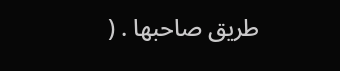طريق صاحبها . (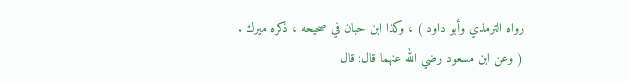رواه الترمذي وأبو داود ) ، وكذا ابن حبان في صحيحه ، ذكره ميرك .
( وعن ابن مسعود رضي الله عنهما قال: قال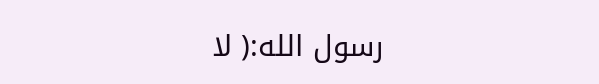رسول الله:( لا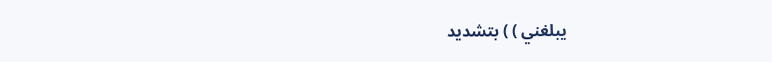يبلغني ) ) بتشديد